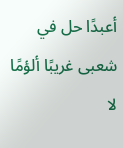أعبدًا حل في شعبى غريبًا ألؤمًا لا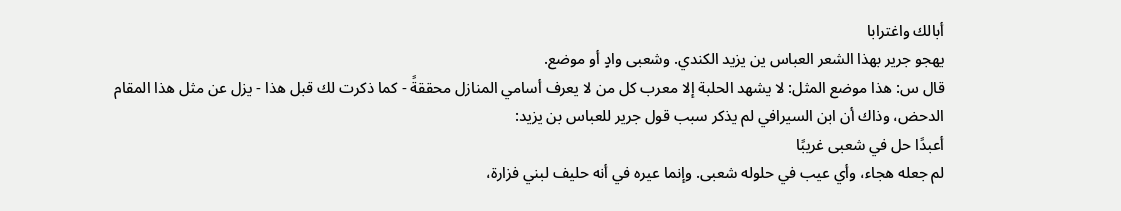أبالك واغترابا
يهجو جرير بهذا الشعر العباس ين يزيد الكندي. وشعبى وادٍ أو موضع.
قال س: هذا موضع المثل: لا يشهد الحلبة إلا معرب كل من لا يعرف أسامي المنازل محققةً - كما ذكرت لك قبل هذا - يزل عن مثل هذا المقام الدحض، وذاك أن ابن السيرافي لم يذكر سبب قول جرير للعباس بن يزيد:
أعبدًا حل في شعبى غريبًا
لم جعله هجاء، وأي عيب في حلوله شعبى. وإنما عيره في أنه حليف لبني فزارة،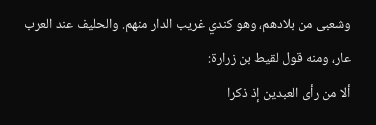وشعبى من بلادهم، وهو كندي غريب الدار منهم. والحليف عند العرب عار، ومنه قول لقيط بن زرارة:
ألا من رأى العبدين إذ ذكرا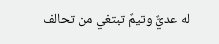له عديٌّ وتيمٌ تبتغي من تحالف